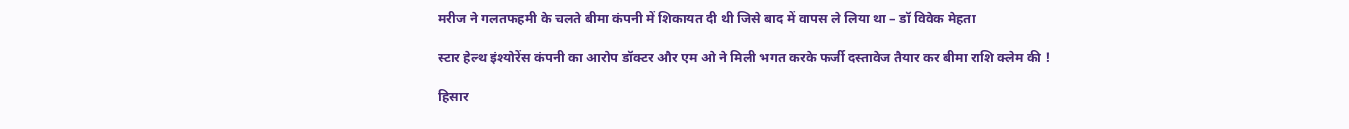मरीज ने गलतफहमी के चलते बीमा कंपनी में शिकायत दी थी जिसे बाद में वापस ले लिया था – डॉ विवेक मेहता

स्टार हेल्थ इंश्योरेंस कंपनी का आरोप डॉक्टर और एम ओ ने मिली भगत करके फर्जी दस्तावेज तैयार कर बीमा राशि क्लेम की !

हिसार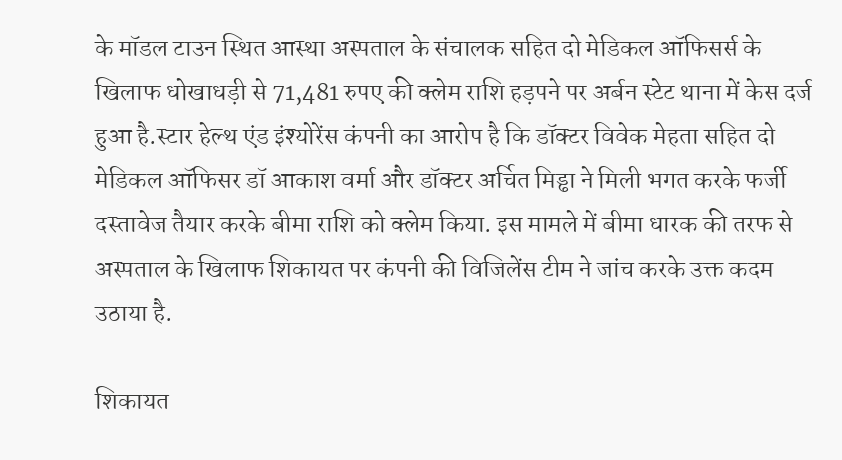के मॉडल टाउन स्थित आस्था अस्पताल के संचालक सहित दो मेडिकल ऑफिसर्स के खिलाफ धोखाधड़ी से 71,481 रुपए की क्लेम राशि हड़पने पर अर्बन स्टेट थाना में केस दर्ज हुआ है.स्टार हेल्थ एंड इंश्योरेंस कंपनी का आरोप है कि डॉक्टर विवेक मेहता सहित दो मेडिकल ऑफिसर डॉ आकाश वर्मा और डॉक्टर अर्चित मिड्ढा ने मिली भगत करके फर्जी दस्तावेज तैयार करके बीमा राशि को क्लेम किया. इस मामले में बीमा धारक की तरफ से अस्पताल के खिलाफ शिकायत पर कंपनी की विजिलेंस टीम ने जांच करके उक्त कदम उठाया है.

शिकायत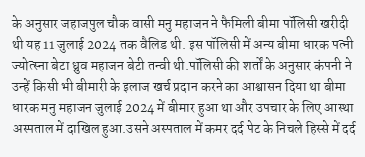के अनुसार जहाजपुल चौक वासी मनु महाजन ने फैमिली बीमा पॉलिसी खरीदी थी यह 11 जुलाई 2024 तक वैलिड थी. इस पॉलिसी में अन्य बीमा धारक पत्नी ज्योत्स्ना बेटा ध्रुव महाजन बेटी तन्वी थी.पॉलिसी की शर्तों के अनुसार कंपनी ने उन्हें किसी भी बीमारी के इलाज खर्च प्रदान करने का आश्वासन दिया था बीमा धारक मनु महाजन जुलाई 2024 में बीमार हुआ था और उपचार के लिए आस्था अस्पताल में दाखिल हुआ.उसने अस्पताल में कमर दर्द पेट के निचले हिस्से में दर्द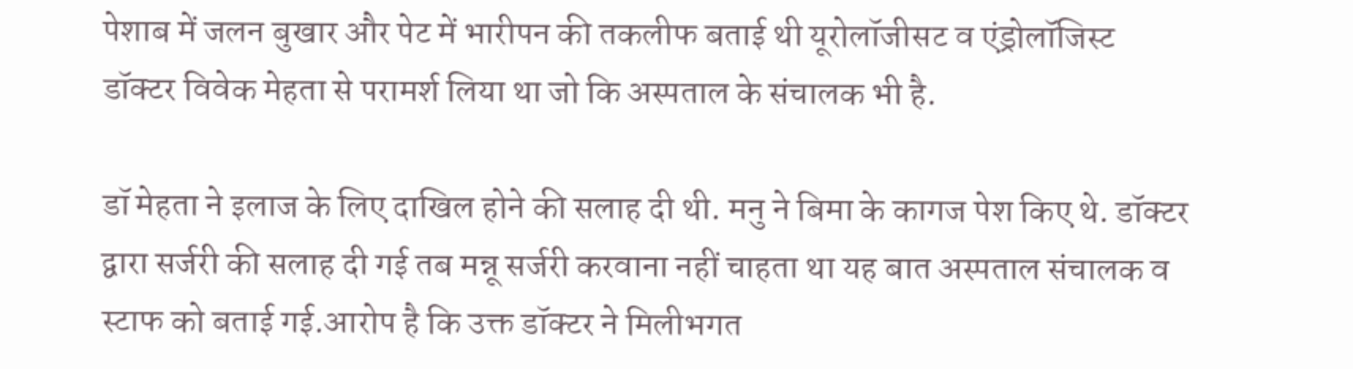पेशाब में जलन बुखार और पेट में भारीपन की तकलीफ बताई थी यूरोलॉजीसट व एंड्रोलॉजिस्ट डॉक्टर विवेक मेहता से परामर्श लिया था जो कि अस्पताल के संचालक भी है.

डॉ मेहता ने इलाज के लिए दाखिल होने की सलाह दी थी. मनु ने बिमा के कागज पेश किए थे. डॉक्टर द्वारा सर्जरी की सलाह दी गई तब मन्नू सर्जरी करवाना नहीं चाहता था यह बात अस्पताल संचालक व स्टाफ को बताई गई.आरोप है कि उक्त डॉक्टर ने मिलीभगत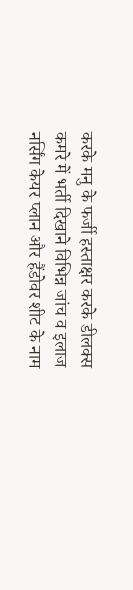करके मनु के फर्जी हस्ताक्षर करके डीलक्स कमरे में भर्ती दिखाने विभिन्न जांच व इलाज नर्सिंग केयर प्लान और हैंडोवर शीट के नाम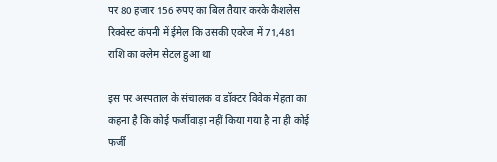पर 80 हजार 156 रुपए का बिल तैयार करके कैशलेस रिक्वेस्ट कंपनी में ईमेल कि उसकी एवरेज में 71,481 राशि का क्लेम सेटल हुआ था

इस पर अस्पताल के संचालक व डॉक्टर विवेक मेहता का कहना है कि कोई फर्जीवाड़ा नहीं किया गया है ना ही कोई फर्जी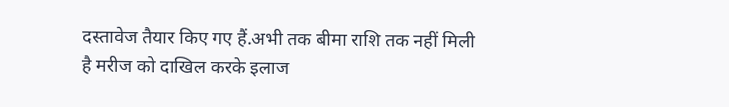दस्तावेज तैयार किए गए हैं.अभी तक बीमा राशि तक नहीं मिली है मरीज को दाखिल करके इलाज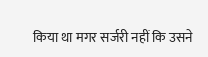किया था मगर सर्जरी नहीं कि उसने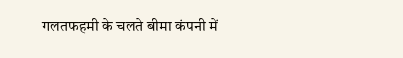गलतफहमी के चलते बीमा कंपनी में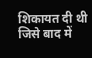शिकायत दी थी जिसे बाद में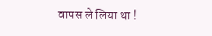वापस ले लिया था !